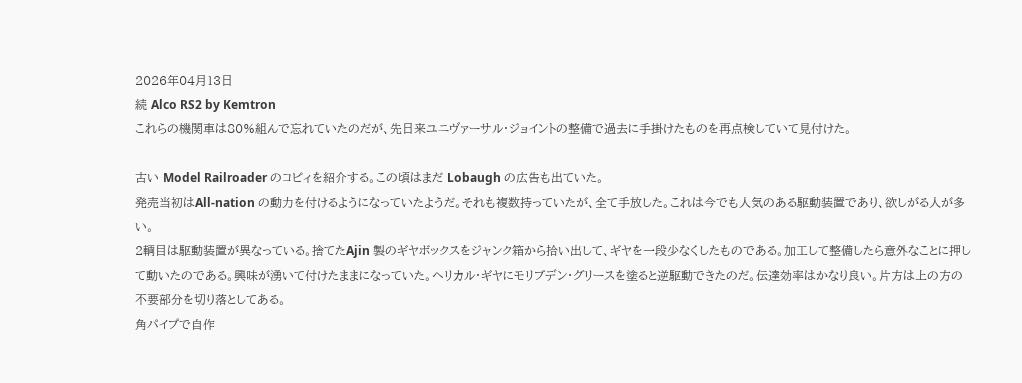2026年04月13日
続 Alco RS2 by Kemtron
これらの機関車は80%組んで忘れていたのだが、先日来ユニヴァーサル・ジョイントの整備で過去に手掛けたものを再点検していて見付けた。

古い Model Railroader のコピィを紹介する。この頃はまだ Lobaugh の広告も出ていた。
発売当初はAll-nation の動力を付けるようになっていたようだ。それも複数持っていたが、全て手放した。これは今でも人気のある駆動装置であり、欲しがる人が多い。
2輌目は駆動装置が異なっている。捨てたAjin 製のギヤボックスをジャンク箱から拾い出して、ギヤを一段少なくしたものである。加工して整備したら意外なことに押して動いたのである。興味が湧いて付けたままになっていた。ヘリカル・ギヤにモリブデン・グリースを塗ると逆駆動できたのだ。伝達効率はかなり良い。片方は上の方の不要部分を切り落としてある。
角パイプで自作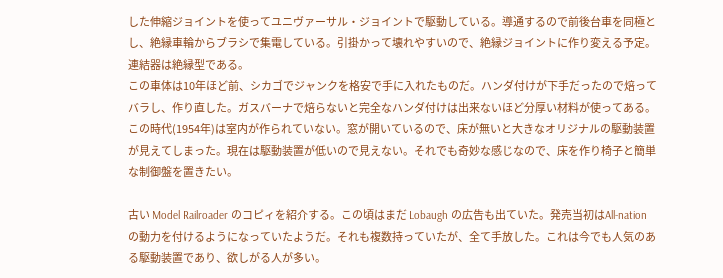した伸縮ジョイントを使ってユニヴァーサル・ジョイントで駆動している。導通するので前後台車を同極とし、絶縁車輪からブラシで集電している。引掛かって壊れやすいので、絶縁ジョイントに作り変える予定。連結器は絶縁型である。
この車体は10年ほど前、シカゴでジャンクを格安で手に入れたものだ。ハンダ付けが下手だったので焙ってバラし、作り直した。ガスバーナで焙らないと完全なハンダ付けは出来ないほど分厚い材料が使ってある。
この時代(1954年)は室内が作られていない。窓が開いているので、床が無いと大きなオリジナルの駆動装置が見えてしまった。現在は駆動装置が低いので見えない。それでも奇妙な感じなので、床を作り椅子と簡単な制御盤を置きたい。

古い Model Railroader のコピィを紹介する。この頃はまだ Lobaugh の広告も出ていた。発売当初はAll-nation の動力を付けるようになっていたようだ。それも複数持っていたが、全て手放した。これは今でも人気のある駆動装置であり、欲しがる人が多い。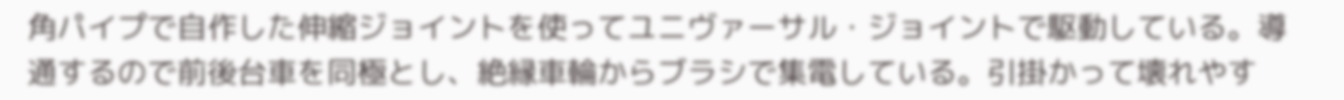角パイプで自作した伸縮ジョイントを使ってユニヴァーサル・ジョイントで駆動している。導通するので前後台車を同極とし、絶縁車輪からブラシで集電している。引掛かって壊れやす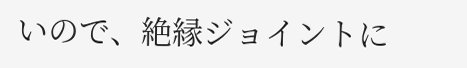いので、絶縁ジョイントに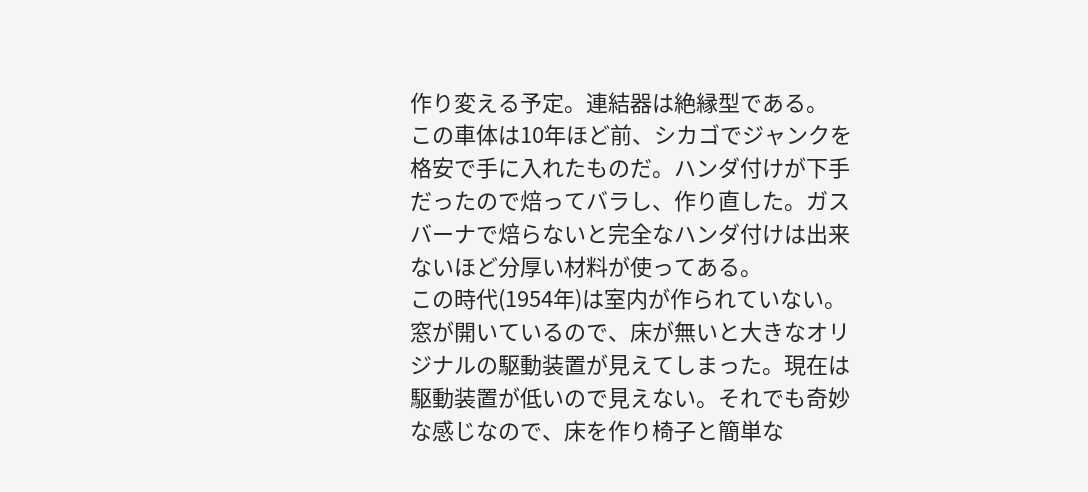作り変える予定。連結器は絶縁型である。
この車体は10年ほど前、シカゴでジャンクを格安で手に入れたものだ。ハンダ付けが下手だったので焙ってバラし、作り直した。ガスバーナで焙らないと完全なハンダ付けは出来ないほど分厚い材料が使ってある。
この時代(1954年)は室内が作られていない。窓が開いているので、床が無いと大きなオリジナルの駆動装置が見えてしまった。現在は駆動装置が低いので見えない。それでも奇妙な感じなので、床を作り椅子と簡単な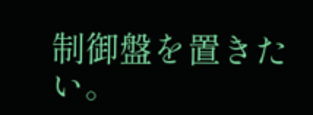制御盤を置きたい。